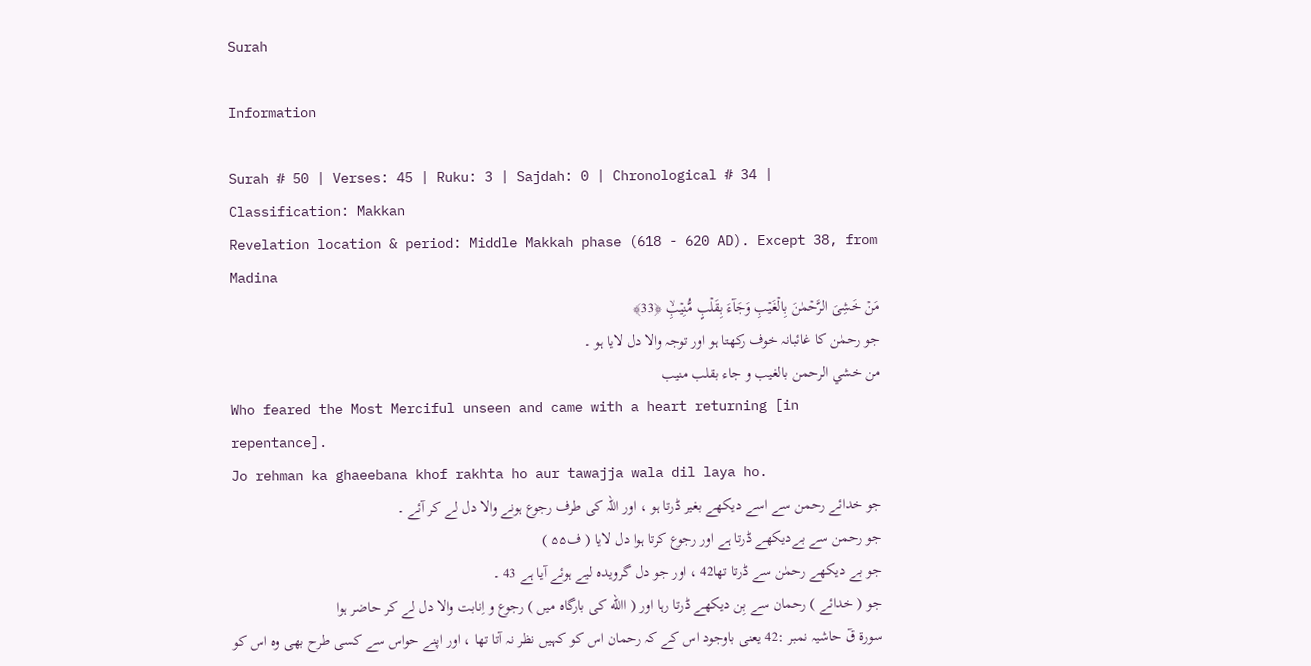Surah

Information

Surah # 50 | Verses: 45 | Ruku: 3 | Sajdah: 0 | Chronological # 34 | Classification: Makkan
Revelation location & period: Middle Makkah phase (618 - 620 AD). Except 38, from Madina
مَنۡ خَشِىَ الرَّحۡمٰنَ بِالۡغَيۡبِ وَجَآءَ بِقَلۡبٍ مُّنِيۡبِۙ ﴿33﴾
جو رحمٰن کا غائبانہ خوف رکھتا ہو اور توجہ والا دل لایا ہو ۔
من خشي الرحمن بالغيب و جاء بقلب منيب
Who feared the Most Merciful unseen and came with a heart returning [in repentance].
Jo rehman ka ghaeebana khof rakhta ho aur tawajja wala dil laya ho.
جو خدائے رحمن سے اسے دیکھے بغیر ڈرتا ہو ، اور اللہ کی طرف رجوع ہونے والا دل لے کر آئے ۔
جو رحمن سے بےدیکھے ڈرتا ہے اور رجوع کرتا ہوا دل لایا ( ف۵۵ )
جو بے دیکھے رحمٰن سے ڈرتا تھا42 ، اور جو دل گرویدہ لیے ہوئے آیا ہے 43 ۔
جو ( خدائے ) رحمان سے بِن دیکھے ڈرتا رہا اور ( االله کی بارگاہ میں ) رجوع و اِنابت والا دل لے کر حاضر ہوا
سورة قٓ حاشیہ نمبر :42 یعنی باوجود اس کے کہ رحمان اس کو کہیں نظر نہ آتا تھا ، اور اپنے حواس سے کسی طرح بھی وہ اس کو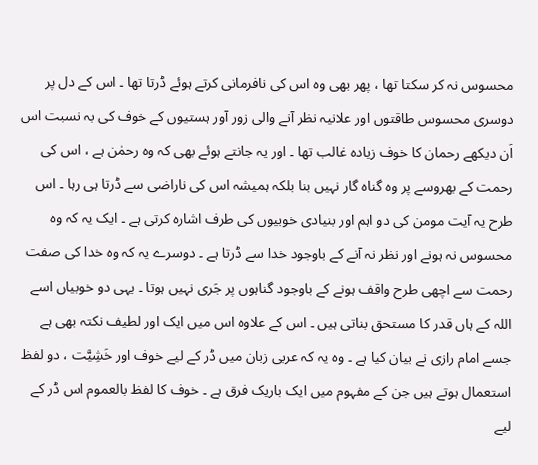محسوس نہ کر سکتا تھا ، پھر بھی وہ اس کی نافرمانی کرتے ہوئے ڈرتا تھا ۔ اس کے دل پر دوسری محسوس طاقتوں اور علانیہ نظر آنے والی زور آور ہستیوں کے خوف کی بہ نسبت اس اَن دیکھے رحمان کا خوف زیادہ غالب تھا ۔ اور یہ جانتے ہوئے بھی کہ وہ رحمٰن ہے ، اس کی رحمت کے بھروسے پر وہ گناہ گار نہیں بنا بلکہ ہمیشہ اس کی ناراضی سے ڈرتا ہی رہا ۔ اس طرح یہ آیت مومن کی دو اہم اور بنیادی خوبیوں کی طرف اشارہ کرتی ہے ۔ ایک یہ کہ وہ محسوس نہ ہونے اور نظر نہ آنے کے باوجود خدا سے ڈرتا ہے ۔ دوسرے یہ کہ وہ خدا کی صفت رحمت سے اچھی طرح واقف ہونے کے باوجود گناہوں پر جَری نہیں ہوتا ۔ یہی دو خوبیاں اسے اللہ کے ہاں قدر کا مستحق بناتی ہیں ۔ اس کے علاوہ اس میں ایک اور لطیف نکتہ بھی ہے جسے امام رازی نے بیان کیا ہے ۔ وہ یہ کہ عربی زبان میں ڈر کے لیے خوف اور خَشِیَّت ، دو لفظ استعمال ہوتے ہیں جن کے مفہوم میں ایک باریک فرق ہے ۔ خوف کا لفظ بالعموم اس ڈر کے لیے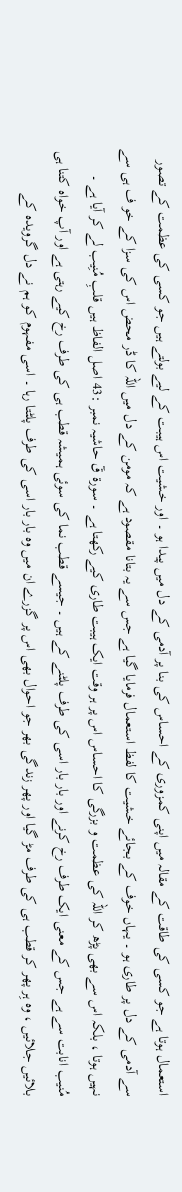استعمال ہوتا ہے جو کسی کی طاقت کے مقالہ میں اپنی کمزوری کے احساس کی بنا پر آدمی کے دل میں پیدا ہو ۔ اور خشیت اس ہیبت کے لیے بولتے ہیں جو کسی کی عظمت کے تصور سے آدمی کے دل پر طاری ہو ۔ یہاں خوف کے بجائے خشیت کا لفظ استعمال فرمایا گیا ہے جس سے یہ بتانا مقصود ہے کہ مومن کے دل میں اللہ کا ڈر محض اس کی سزا کے خو ف ہی سے نہیں ہوتا ، بلکہ اس سے بھی پڑھ کر اللہ کی عظمت و بزرگی کا احساس اس پر ہر وقت ایک ہیبت طاری کیے رکھتا ہے ۔ سورة قٓ حاشیہ نمبر :43 اصل الفاظ ہیں قلبِ مُنِیب لے کر آیا ہے ۔ مُنیب انابت سے ہے جس کے معنی ایک طرف رخ کرنے اور بار بار اسی کی طرف پلٹنے کے ہیں ۔ جیسے قطب نما کی سوئی ہمیشہ قطب ہی کی طرف رخ کیے رہتی ہے اور آپ خواہ کتنا ہی بلائیں جلائیں ، وہ ہِر پھر کر قطب ہی کی طرف مڑ گیا اور پھر زندگی بھر جو احوال بھی اس پر گزرے ان میں وہ بار بار اسی کی طرف پلٹتا رہا ۔ اسی مفہوم کو ہم نے دل گرویدہ کے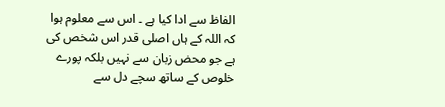الفاظ سے ادا کیا ہے ۔ اس سے معلوم ہوا کہ اللہ کے ہاں اصلی قدر اس شخص کی ہے جو محض زبان سے نہیں بلکہ پورے خلوص کے ساتھ سچے دل سے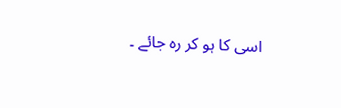اسی کا ہو کر رہ جائے ۔